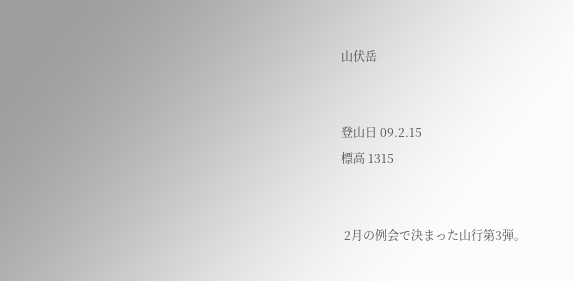山伏岳


登山日 09.2.15
標高 1315


 2月の例会で決まった山行第3弾。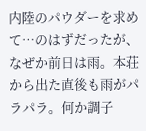内陸のパウダーを求めて…のはずだったが、なぜか前日は雨。本荘から出た直後も雨がパラパラ。何か調子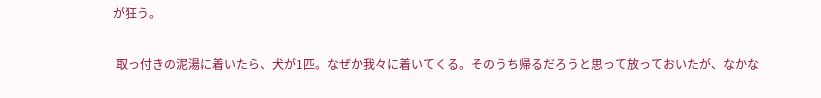が狂う。

 取っ付きの泥湯に着いたら、犬が1匹。なぜか我々に着いてくる。そのうち帰るだろうと思って放っておいたが、なかな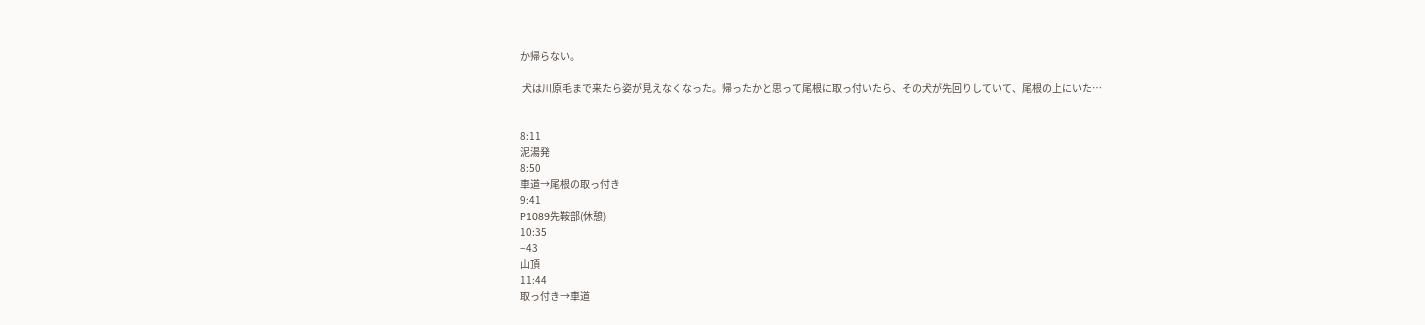か帰らない。

 犬は川原毛まで来たら姿が見えなくなった。帰ったかと思って尾根に取っ付いたら、その犬が先回りしていて、尾根の上にいた…


8:11
泥湯発
8:50
車道→尾根の取っ付き
9:41
P1089先鞍部(休憩)
10:35
−43
山頂
11:44
取っ付き→車道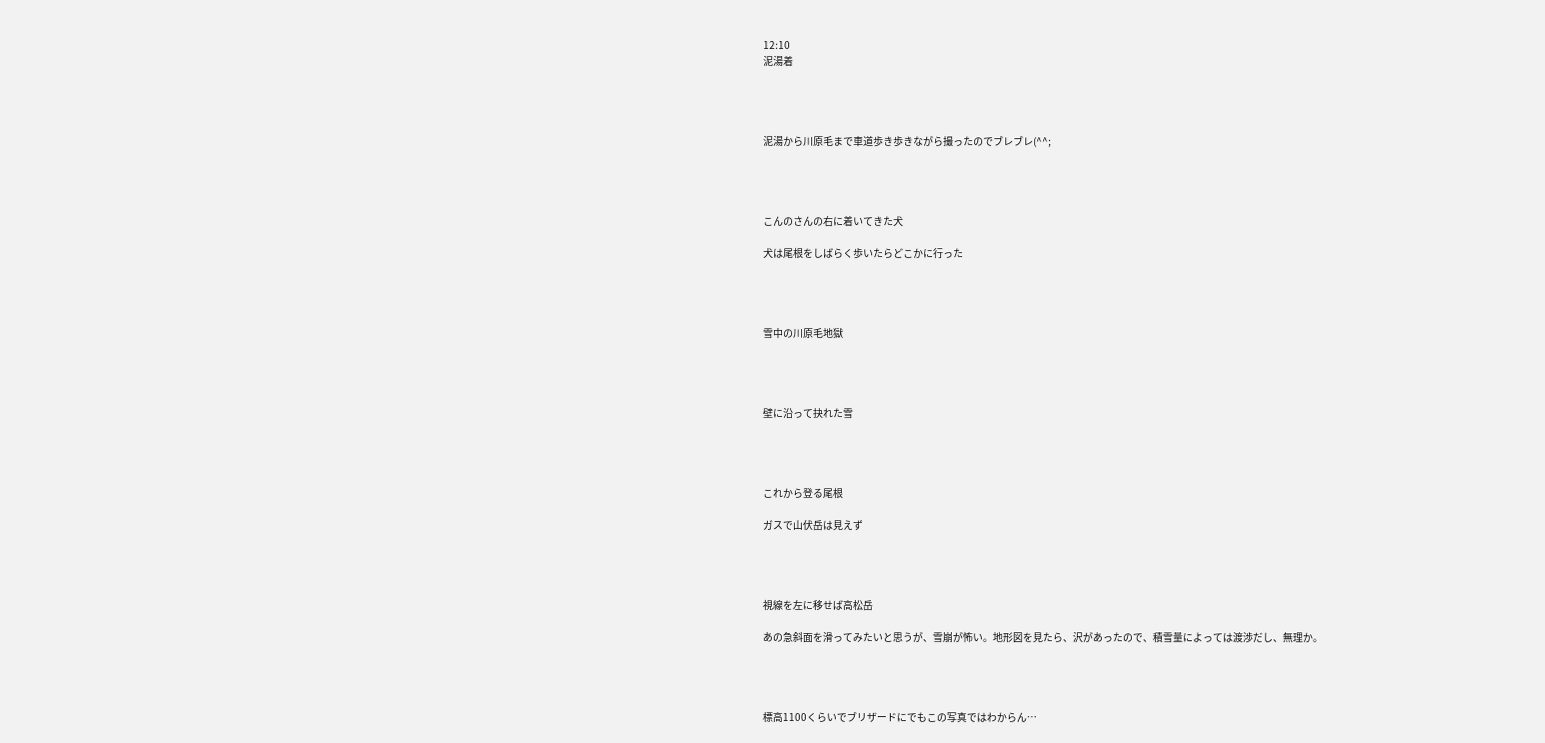12:10
泥湯着




泥湯から川原毛まで車道歩き歩きながら撮ったのでブレブレ(^^;




こんのさんの右に着いてきた犬

犬は尾根をしばらく歩いたらどこかに行った




雪中の川原毛地獄




壁に沿って抉れた雪




これから登る尾根

ガスで山伏岳は見えず




視線を左に移せば高松岳

あの急斜面を滑ってみたいと思うが、雪崩が怖い。地形図を見たら、沢があったので、積雪量によっては渡渉だし、無理か。




標高1100くらいでブリザードにでもこの写真ではわからん…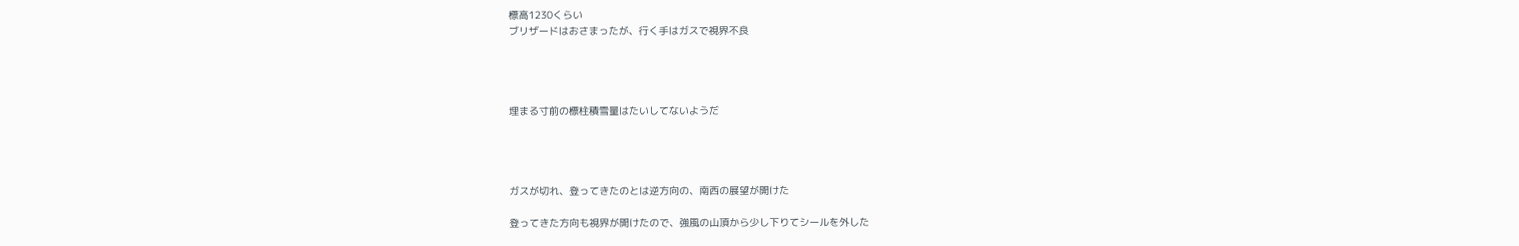標高1230くらい
ブリザードはおさまったが、行く手はガスで視界不良




埋まる寸前の標柱積雪量はたいしてないようだ




ガスが切れ、登ってきたのとは逆方向の、南西の展望が開けた

登ってきた方向も視界が開けたので、強風の山頂から少し下りてシールを外した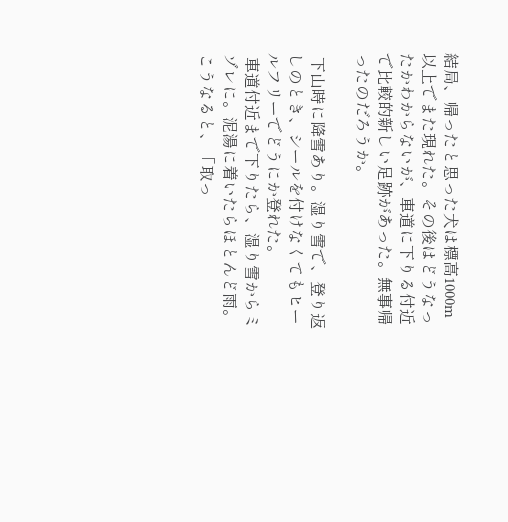結局、帰ったと思った犬は標高1000m以上でまた現れた。その後はどうなったかわからないが、車道に下りる付近で比較的新しい足跡があった。無事帰ったのだろうか。

 下山時に降雪あり。湿り雪で、登り返しのとき、シールを付けなくてもヒールフリーでどうにか登れた。
 車道付近まで下りたら、湿り雪からミゾレに。泥湯に着いたらほとんど雨。こうなると、「取っ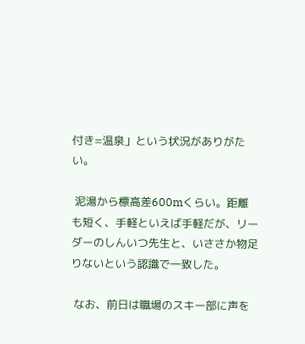付き=温泉」という状況がありがたい。

 泥湯から標高差600mくらい。距離も短く、手軽といえば手軽だが、リーダーのしんいつ先生と、いささか物足りないという認識で一致した。

 なお、前日は職場のスキー部に声を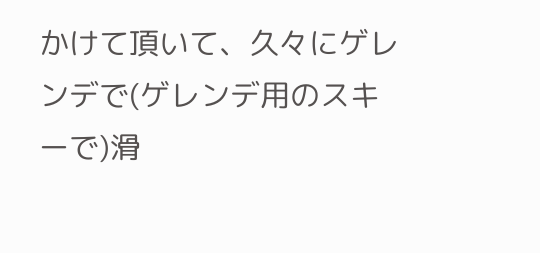かけて頂いて、久々にゲレンデで(ゲレンデ用のスキーで)滑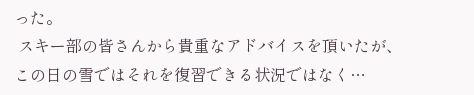った。
 スキー部の皆さんから貴重なアドバイスを頂いたが、この日の雪ではそれを復習できる状況ではなく…